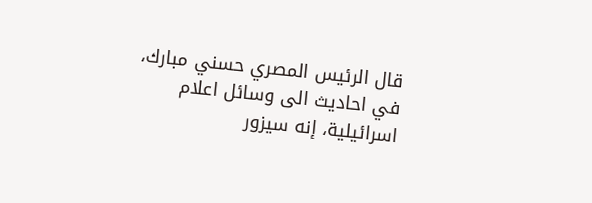قال الرئيس المصري حسني مبارك، في احاديث الى وسائل اعلام اسرائيلية، إنه سيزور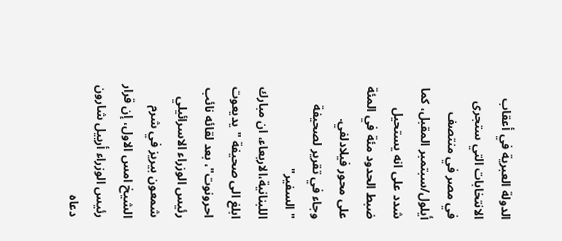الدولة العبرية في أعقاب الانتخابات التي ستجرى في مصر في منتصف أيلول/سبتمبر المقبل، كما شدد على انه يستحيل ضبط الحدود مئة في المئة على محور فيلادلفي.
وجاء في تقرير لصحيفة "السفير" اللبنانية،الاربعاء، ان مبارك ابلغ الى صحيفة "يديعوت احرونوت"، بعد لقائه نائب رئيس الوزراء الاسرائيلي شمعون بيريز في شرم الشيخ امس الاول، إن قرار رئيس الوزراء أرييل شارون دعاه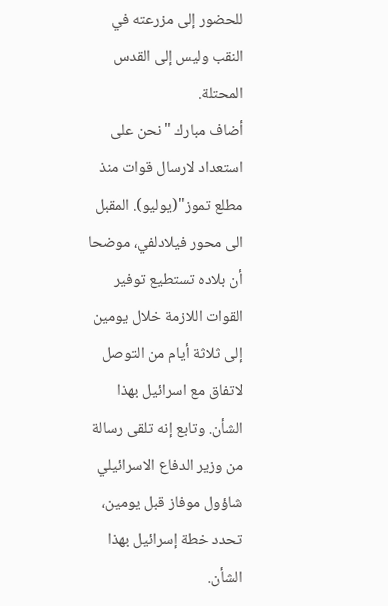للحضور إلى مزرعته في النقب وليس إلى القدس المحتلة.
أضاف مبارك "نحن على استعداد لارسال قوات منذ مطلع تموز"(يوليو). المقبل الى محور فيلادلفي، موضحا أن بلاده تستطيع توفير القوات اللازمة خلال يومين إلى ثلاثة أيام من التوصل لاتفاق مع اسرائيل بهذا الشأن. وتابع إنه تلقى رسالة من وزير الدفاع الاسرائيلي شاؤول موفاز قبل يومين، تحدد خطة إسرائيل بهذا الشأن.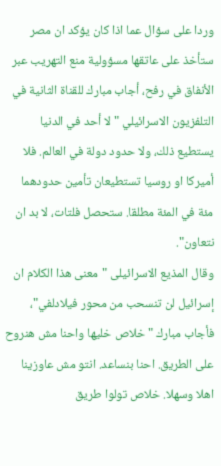وردا على سؤال عما اذا كان يؤكد ان مصر ستأخذ على عاتقها مسؤولية منع التهريب عبر الأنفاق في رفح، أجاب مبارك للقناة الثانية في التلفزيون الاسرائيلي "لا أحد في الدنيا يستطيع ذلك، ولا حدود دولة في العالم. فلا أميركا او روسيا تستطيعان تأمين حدودهما مئة في المئة مطلقا. ستحصل فلتات، لا بد ان نتعاون".
وقال المذيع الاسرائيلى "معنى هذا الكلام ان إسرائيل لن تنسحب من محور فيلادلفي"، فأجاب مبارك "خلاص خليها واحنا مش هنروح على الطريق. احنا بنساعد. انتو مش عاوزينا اهلا وسهلا. خلاص تولوا طريق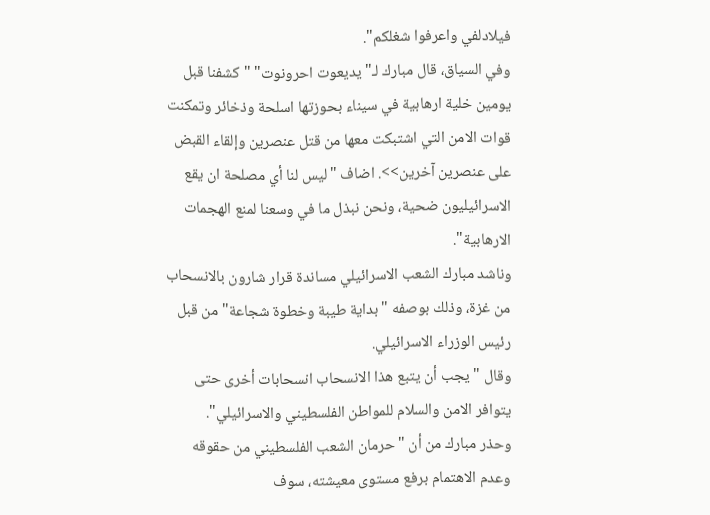فيلادلفي واعرفوا شغلكم".
وفي السياق، قال مبارك لـ"يديعوت احرونوت" "كشفنا قبل يومين خلية ارهابية في سيناء بحوزتها اسلحة وذخائر وتمكنت قوات الامن التي اشتبكت معها من قتل عنصرين وإلقاء القبض على عنصرين آخرين>>. اضاف "ليس لنا أي مصلحة ان يقع الاسرائيليون ضحية، ونحن نبذل ما في وسعنا لمنع الهجمات الارهابية".
وناشد مبارك الشعب الاسرائيلي مساندة قرار شارون بالانسحاب من غزة، وذلك بوصفه "بداية طيبة وخطوة شجاعة" من قبل رئيس الوزراء الاسرائيلي.
وقال "يجب أن يتبع هذا الانسحاب انسحابات أخرى حتى يتوافر الامن والسلام للمواطن الفلسطيني والاسرائيلي".
وحذر مبارك من أن "حرمان الشعب الفلسطيني من حقوقه وعدم الاهتمام برفع مستوى معيشته، سوف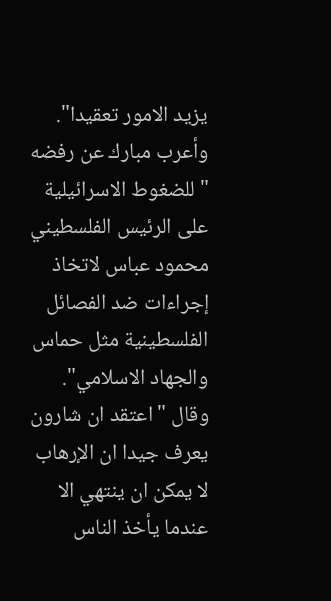يزيد الامور تعقيدا".
وأعرب مبارك عن رفضه "للضغوط الاسرائيلية على الرئيس الفلسطيني محمود عباس لاتخاذ إجراءات ضد الفصائل الفلسطينية مثل حماس والجهاد الاسلامي".
وقال "اعتقد ان شارون يعرف جيدا ان الإرهاب لا يمكن ان ينتهي الا عندما يأخذ الناس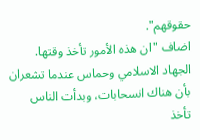حقوقهم".
اضاف "ان هذه الأمور تأخذ وقتها. الجهاد الاسلامي وحماس عندما تشعران بأن هناك انسحابات، وبدأت الناس تأخذ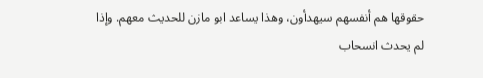حقوقها هم أنفسهم سيهدأون، وهذا يساعد ابو مازن للحديث معهم. وإذا لم يحدث انسحاب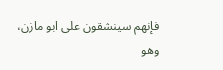فإنهم سينشقون على ابو مازن، وهو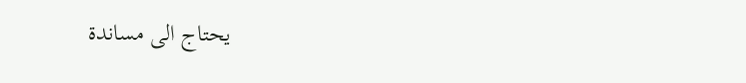يحتاج الى مساندة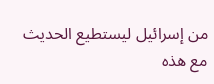من إسرائيل ليستطيع الحديث مع هذه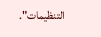التنظيمات".